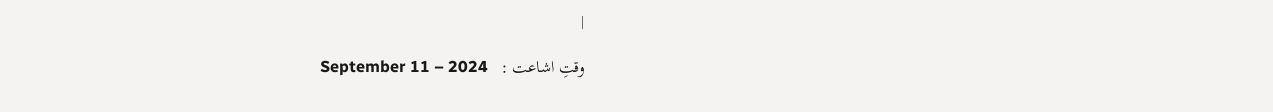|

وقتِ اشاعت :   September 11 – 2024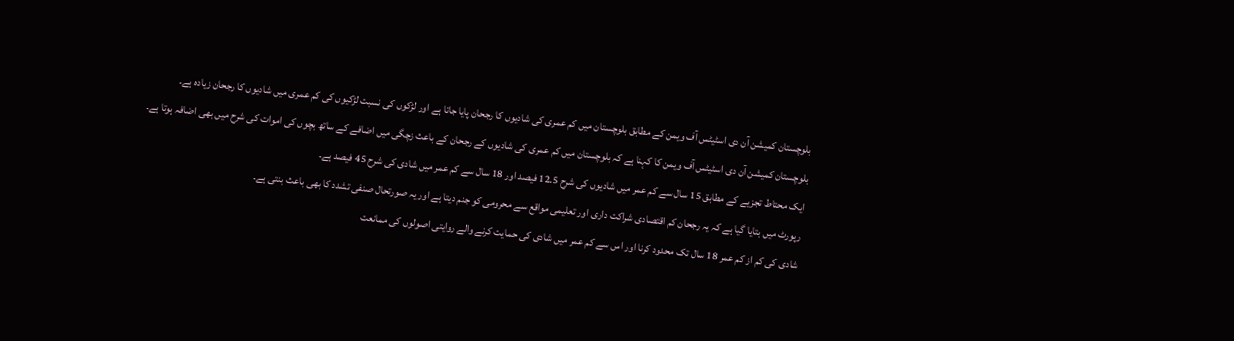بلوچستان کمیشن آن دی اسٹیٹس آف ویمن کے مطابق بلوچستان میں کم عمری کی شادیوں کا رجحان پایا جاتا ہے اور لڑکوں کی نسبت لڑکیوں کی کم عمری میں شادیوں کا رجحان زیادہ ہے۔
بلوچستان کمیشن آن دی اسٹیٹس آف ویمن کا کہنا ہے کہ بلوچستان میں کم عمری کی شادیوں کے رجحان کے باعث زچگی میں اضافے کے ساتھ بچوں کی اموات کی شرح میں بھی اضافہ ہوتا ہے۔
ایک محتاط تجزیے کے مطابق 15 سال سے کم عمر میں شادیوں کی شرح 12.5 فیصد اور 18 سال سے کم عمر میں شادی کی شرح 45 فیصد ہے۔
رپورٹ میں بتایا گیا ہے کہ یہ رجحان کم اقتصادی شراکت داری اور تعلیمی مواقع سے محرومی کو جنم دیتا ہے اور یہ صورتحال صنفی تشدد کا بھی باعث بنتی ہے۔
شادی کی کم از کم عمر 18 سال تک محدود کرنا اور اس سے کم عمر میں شادی کی حمایت کرنے والے روایتی اصولوں کی ممانعت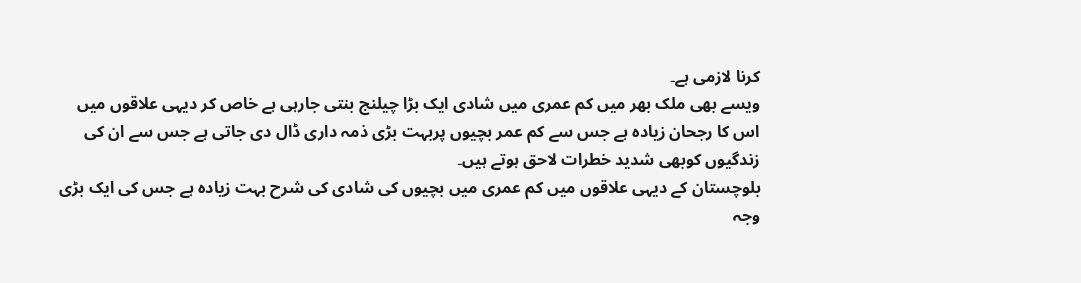کرنا لازمی ہے۔
ویسے بھی ملک بھر میں کم عمری میں شادی ایک بڑا چیلنج بنتی جارہی ہے خاص کر دیہی علاقوں میں اس کا رجحان زیادہ ہے جس سے کم عمر بچیوں پربہت بڑی ذمہ داری ڈال دی جاتی ہے جس سے ان کی زندگیوں کوبھی شدید خطرات لاحق ہوتے ہیں۔
بلوچستان کے دیہی علاقوں میں کم عمری میں بچیوں کی شادی کی شرح بہت زیادہ ہے جس کی ایک بڑی وجہ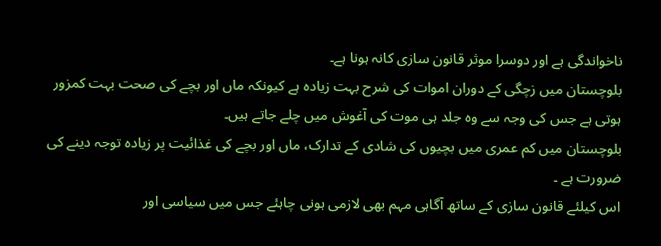ناخواندگی ہے اور دوسرا موثر قانون سازی کانہ ہونا ہے۔
بلوچستان میں زچگی کے دوران اموات کی شرح بہت زیادہ ہے کیونکہ ماں اور بچے کی صحت بہت کمزور ہوتی ہے جس کی وجہ سے وہ جلد ہی موت کی آغوش میں چلے جاتے ہیں۔
بلوچستان میں کم عمری میں بچیوں کی شادی کے تدارک، ماں اور بچے کی غذائیت پر زیادہ توجہ دینے کی ضرورت ہے ۔
اس کیلئے قانون سازی کے ساتھ آگاہی مہم بھی لازمی ہونی چاہئے جس میں سیاسی اور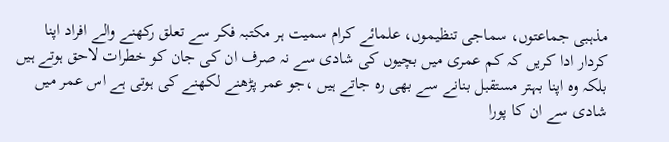مذہبی جماعتوں، سماجی تنظیموں، علمائے کرام سمیت ہر مکتبہ فکر سے تعلق رکھنے والے افراد اپنا کردار ادا کریں کہ کم عمری میں بچیوں کی شادی سے نہ صرف ان کی جان کو خطرات لاحق ہوتے ہیں بلکہ وہ اپنا بہتر مستقبل بنانے سے بھی رہ جاتے ہیں ،جو عمر پڑھنے لکھنے کی ہوتی ہے اس عمر میں شادی سے ان کا پورا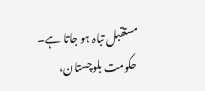مستقبل تباہ ہو جاتا ہے۔ حکومت بلوچستان،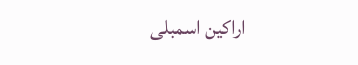اراکین اسمبلی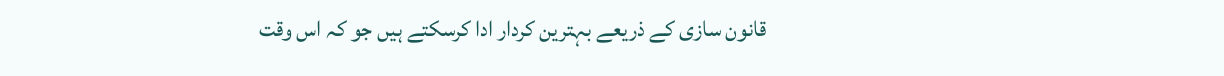قانون سازی کے ذریعے بہترین کردار ادا کرسکتے ہیں جو کہ اس وقت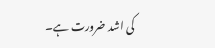کی اشد ضرورت ہے۔